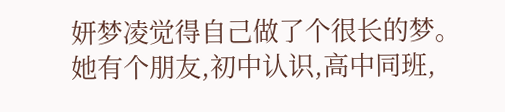妍梦凌觉得自己做了个很长的梦。
她有个朋友,初中认识,高中同班,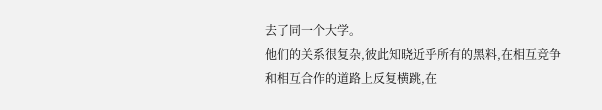去了同一个大学。
他们的关系很复杂,彼此知晓近乎所有的黑料,在相互竞争和相互合作的道路上反复横跳,在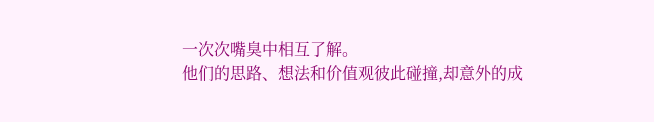一次次嘴臭中相互了解。
他们的思路、想法和价值观彼此碰撞,却意外的成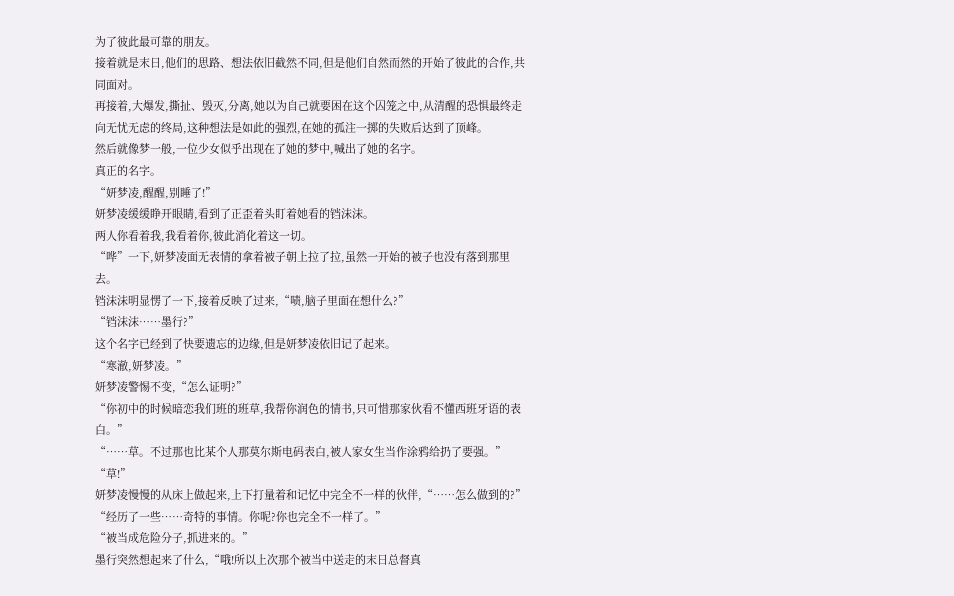为了彼此最可靠的朋友。
接着就是末日,他们的思路、想法依旧截然不同,但是他们自然而然的开始了彼此的合作,共同面对。
再接着,大爆发,撕扯、毁灭,分离,她以为自己就要困在这个囚笼之中,从清醒的恐惧最终走向无忧无虑的终局,这种想法是如此的强烈,在她的孤注一掷的失败后达到了顶峰。
然后就像梦一般,一位少女似乎出现在了她的梦中,喊出了她的名字。
真正的名字。
“妍梦凌,醒醒,别睡了!”
妍梦凌缓缓睁开眼睛,看到了正歪着头盯着她看的铛沫沫。
两人你看着我,我看着你,彼此消化着这一切。
“哗”一下,妍梦凌面无表情的拿着被子朝上拉了拉,虽然一开始的被子也没有落到那里去。
铛沫沫明显愣了一下,接着反映了过来,“啧,脑子里面在想什么?”
“铛沫沫……墨行?”
这个名字已经到了快要遗忘的边缘,但是妍梦凌依旧记了起来。
“寒澈,妍梦凌。”
妍梦凌警惕不变,“怎么证明?”
“你初中的时候暗恋我们班的班草,我帮你润色的情书,只可惜那家伙看不懂西班牙语的表白。”
“……草。不过那也比某个人那莫尔斯电码表白,被人家女生当作涂鸦给扔了要强。”
“草!”
妍梦凌慢慢的从床上做起来,上下打量着和记忆中完全不一样的伙伴,“……怎么做到的?”
“经历了一些……奇特的事情。你呢?你也完全不一样了。”
“被当成危险分子,抓进来的。”
墨行突然想起来了什么,“哦!所以上次那个被当中送走的末日总督真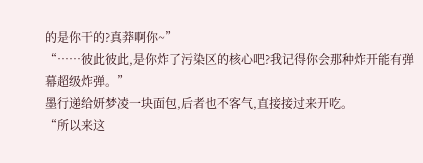的是你干的?真莽啊你~”
“……彼此彼此,是你炸了污染区的核心吧?我记得你会那种炸开能有弹幕超级炸弹。”
墨行递给妍梦凌一块面包,后者也不客气,直接接过来开吃。
“所以来这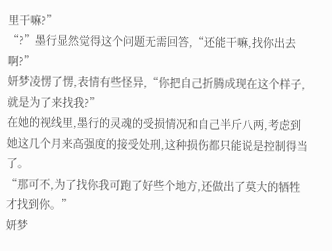里干嘛?”
“?”墨行显然觉得这个问题无需回答,“还能干嘛,找你出去啊?”
妍梦凌愣了愣,表情有些怪异,“你把自己折腾成现在这个样子,就是为了来找我?”
在她的视线里,墨行的灵魂的受损情况和自己半斤八两,考虑到她这几个月来高强度的接受处刑,这种损伤都只能说是控制得当了。
“那可不,为了找你我可跑了好些个地方,还做出了莫大的牺牲才找到你。”
妍梦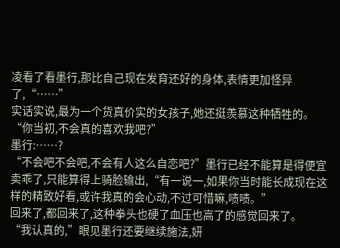凌看了看墨行,那比自己现在发育还好的身体,表情更加怪异了,“……”
实话实说,最为一个货真价实的女孩子,她还挺羡慕这种牺牲的。
“你当初,不会真的喜欢我吧?”
墨行:……?
“不会吧不会吧,不会有人这么自恋吧?”墨行已经不能算是得便宜卖乖了,只能算得上骑脸输出,“有一说一,如果你当时能长成现在这样的精致好看,或许我真的会心动,不过可惜嘛,啧啧。”
回来了,都回来了,这种拳头也硬了血压也高了的感觉回来了。
“我认真的,”眼见墨行还要继续施法,妍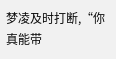梦凌及时打断,“你真能带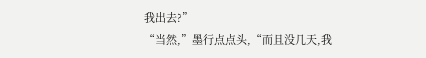我出去?”
“当然,”墨行点点头,“而且没几天,我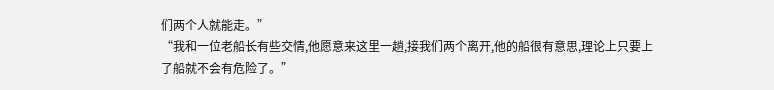们两个人就能走。”
“我和一位老船长有些交情,他愿意来这里一趟,接我们两个离开,他的船很有意思,理论上只要上了船就不会有危险了。”